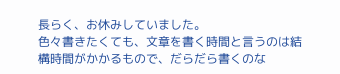長らく、お休みしていました。
色々書きたくても、文章を書く時間と言うのは結構時間がかかるもので、だらだら書くのな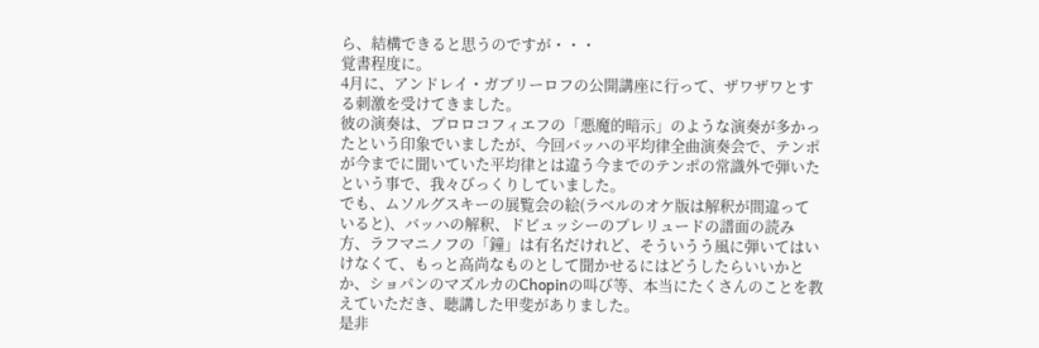ら、結構できると思うのですが・・・
覚書程度に。
4月に、アンドレイ・ガブリーロフの公開講座に行って、ザワザワとする刺激を受けてきました。
彼の演奏は、プロロコフィエフの「悪魔的暗示」のような演奏が多かったという印象でいましたが、今回バッハの平均律全曲演奏会で、テンポが今までに聞いていた平均律とは違う今までのテンポの常識外で弾いたという事で、我々びっくりしていました。
でも、ムソルグスキーの展覧会の絵(ラベルのオケ版は解釈が間違っていると)、バッハの解釈、ドビュッシーのプレリュードの譜面の読み方、ラフマニノフの「鐘」は有名だけれど、そういうう風に弾いてはいけなくて、もっと高尚なものとして聞かせるにはどうしたらいいかとか、ショパンのマズルカのChopinの叫び等、本当にたくさんのことを教えていただき、聴講した甲斐がありました。
是非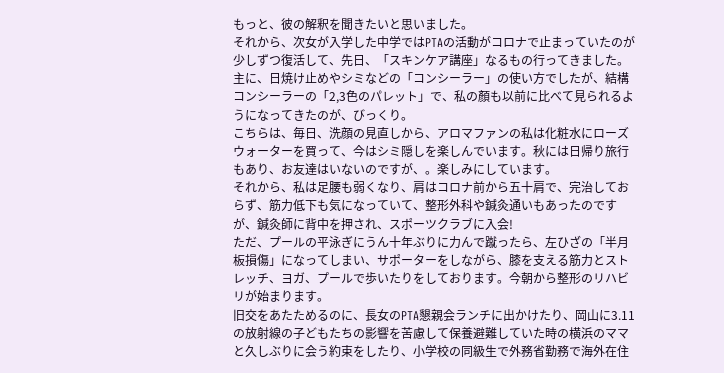もっと、彼の解釈を聞きたいと思いました。
それから、次女が入学した中学ではPTAの活動がコロナで止まっていたのが少しずつ復活して、先日、「スキンケア講座」なるもの行ってきました。主に、日焼け止めやシミなどの「コンシーラー」の使い方でしたが、結構コンシーラーの「2,3色のパレット」で、私の顏も以前に比べて見られるようになってきたのが、びっくり。
こちらは、毎日、洗顔の見直しから、アロマファンの私は化粧水にローズウォーターを買って、今はシミ隠しを楽しんでいます。秋には日帰り旅行もあり、お友達はいないのですが、。楽しみにしています。
それから、私は足腰も弱くなり、肩はコロナ前から五十肩で、完治しておらず、筋力低下も気になっていて、整形外科や鍼灸通いもあったのですが、鍼灸師に背中を押され、スポーツクラブに入会!
ただ、プールの平泳ぎにうん十年ぶりに力んで蹴ったら、左ひざの「半月板損傷」になってしまい、サポーターをしながら、膝を支える筋力とストレッチ、ヨガ、プールで歩いたりをしております。今朝から整形のリハビリが始まります。
旧交をあたためるのに、長女のPTA懇親会ランチに出かけたり、岡山に3.11の放射線の子どもたちの影響を苦慮して保養避難していた時の横浜のママと久しぶりに会う約束をしたり、小学校の同級生で外務省勤務で海外在住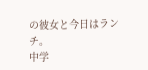の彼女と今日はランチ。
中学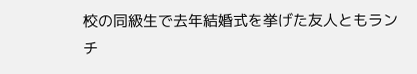校の同級生で去年結婚式を挙げた友人ともランチ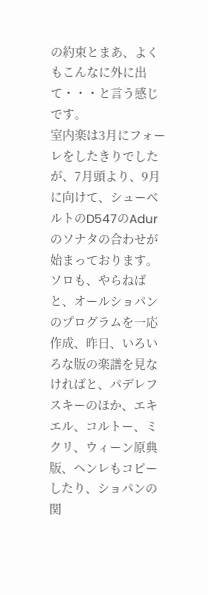の約束とまあ、よくもこんなに外に出て・・・と言う感じです。
室内楽は3月にフォーレをしたきりでしたが、7月頭より、9月に向けて、シューベルトのD547のAdurのソナタの合わせが始まっております。
ソロも、やらねばと、オールショパンのプログラムを一応作成、昨日、いろいろな版の楽譜を見なければと、パデレフスキーのほか、エキエル、コルトー、ミクリ、ウィーン原典版、ヘンレもコピーしたり、ショパンの関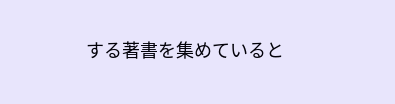する著書を集めていると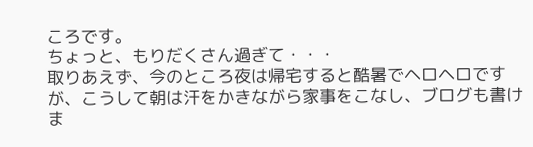ころです。
ちょっと、もりだくさん過ぎて・・・
取りあえず、今のところ夜は帰宅すると酷暑でヘロヘロですが、こうして朝は汗をかきながら家事をこなし、ブログも書けま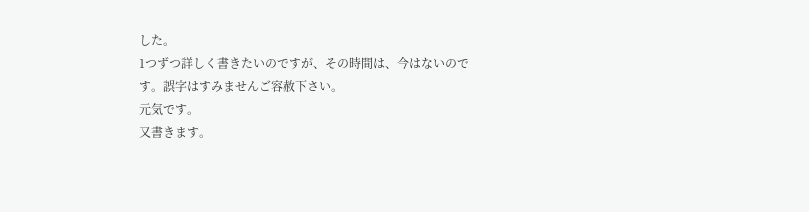した。
1つずつ詳しく書きたいのですが、その時間は、今はないのです。誤字はすみませんご容赦下さい。
元気です。
又書きます。